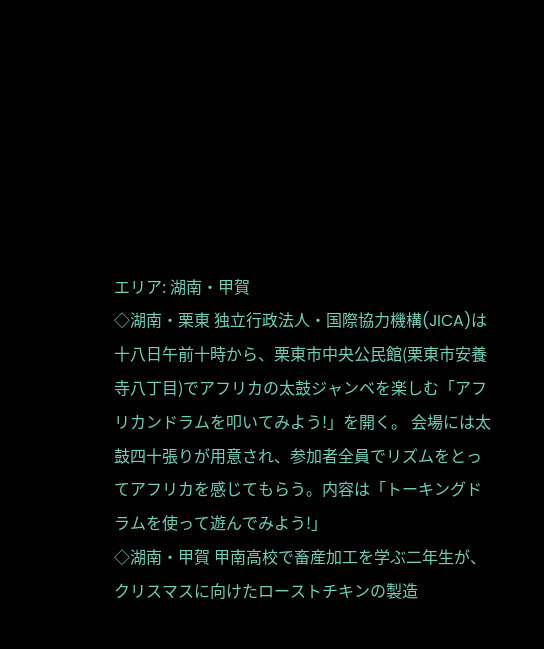エリア: 湖南・甲賀
◇湖南・栗東 独立行政法人・国際協力機構(JICA)は十八日午前十時から、栗東市中央公民館(栗東市安養寺八丁目)でアフリカの太鼓ジャンベを楽しむ「アフリカンドラムを叩いてみよう!」を開く。 会場には太鼓四十張りが用意され、参加者全員でリズムをとってアフリカを感じてもらう。内容は「トーキングドラムを使って遊んでみよう!」
◇湖南・甲賀 甲南高校で畜産加工を学ぶ二年生が、クリスマスに向けたローストチキンの製造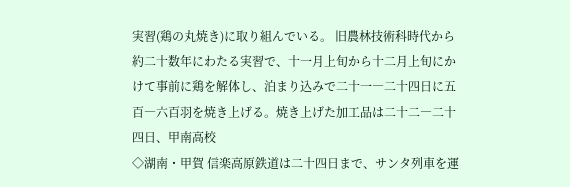実習(鶏の丸焼き)に取り組んでいる。 旧農林技術科時代から約二十数年にわたる実習で、十一月上旬から十二月上旬にかけて事前に鶏を解体し、泊まり込みで二十一―二十四日に五百―六百羽を焼き上げる。焼き上げた加工品は二十二―二十四日、甲南高校
◇湖南・甲賀 信楽高原鉄道は二十四日まで、サンタ列車を運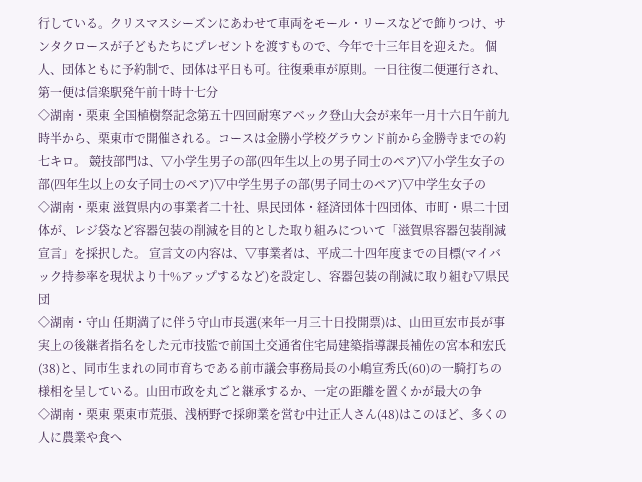行している。クリスマスシーズンにあわせて車両をモール・リースなどで飾りつけ、サンタクロースが子どもたちにプレゼントを渡すもので、今年で十三年目を迎えた。 個人、団体ともに予約制で、団体は平日も可。往復乗車が原則。一日往復二便運行され、第一便は信楽駅発午前十時十七分
◇湖南・栗東 全国植樹祭記念第五十四回耐寒アベック登山大会が来年一月十六日午前九時半から、栗東市で開催される。コースは金勝小学校グラウンド前から金勝寺までの約七キロ。 競技部門は、▽小学生男子の部(四年生以上の男子同士のペア)▽小学生女子の部(四年生以上の女子同士のペア)▽中学生男子の部(男子同士のペア)▽中学生女子の
◇湖南・栗東 滋賀県内の事業者二十社、県民団体・経済団体十四団体、市町・県二十団体が、レジ袋など容器包装の削減を目的とした取り組みについて「滋賀県容器包装削減宣言」を採択した。 宣言文の内容は、▽事業者は、平成二十四年度までの目標(マイバック持参率を現状より十%アップするなど)を設定し、容器包装の削減に取り組む▽県民団
◇湖南・守山 任期満了に伴う守山市長選(来年一月三十日投開票)は、山田亘宏市長が事実上の後継者指名をした元市技監で前国土交通省住宅局建築指導課長補佐の宮本和宏氏(38)と、同市生まれの同市育ちである前市議会事務局長の小嶋宣秀氏(60)の一騎打ちの様相を呈している。山田市政を丸ごと継承するか、一定の距離を置くかが最大の争
◇湖南・栗東 栗東市荒張、浅柄野で採卵業を営む中辻正人さん(48)はこのほど、多くの人に農業や食へ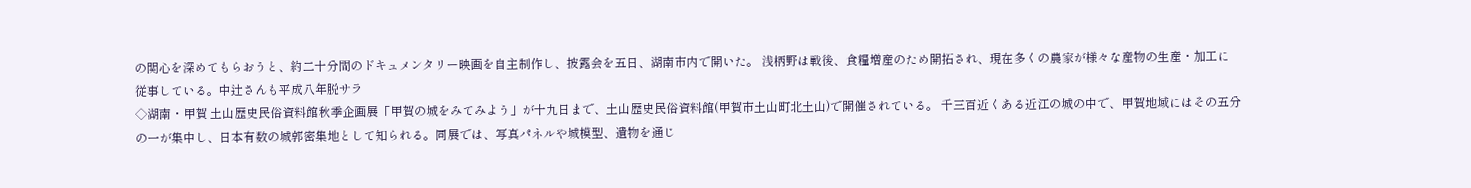の関心を深めてもらおうと、約二十分間のドキュメンタリー映画を自主制作し、披露会を五日、湖南市内で開いた。 浅柄野は戦後、食糧増産のため開拓され、現在多くの農家が様々な産物の生産・加工に従事している。中辻さんも平成八年脱サラ
◇湖南・甲賀 土山歴史民俗資料館秋季企画展「甲賀の城をみてみよう」が十九日まで、土山歴史民俗資料館(甲賀市土山町北土山)で開催されている。 千三百近くある近江の城の中で、甲賀地域にはその五分の一が集中し、日本有数の城郭密集地として知られる。同展では、写真パネルや城模型、遺物を通じ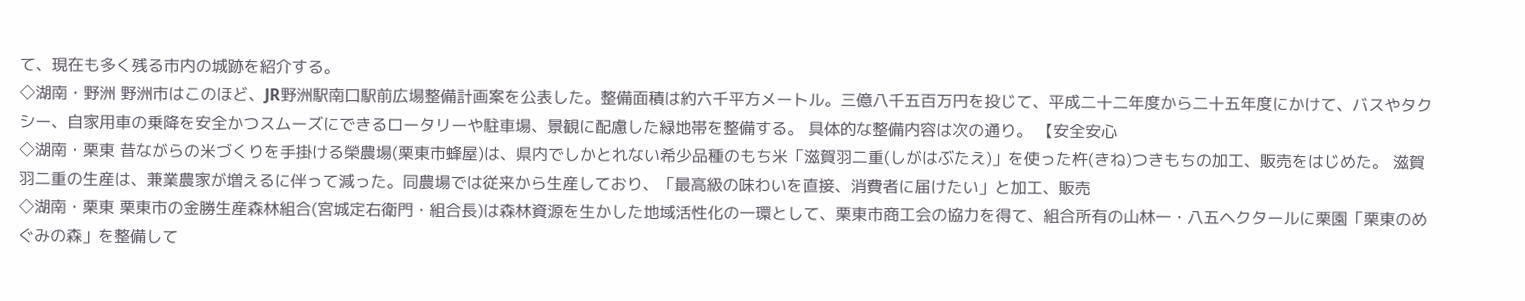て、現在も多く残る市内の城跡を紹介する。
◇湖南・野洲 野洲市はこのほど、JR野洲駅南口駅前広場整備計画案を公表した。整備面積は約六千平方メートル。三億八千五百万円を投じて、平成二十二年度から二十五年度にかけて、バスやタクシー、自家用車の乗降を安全かつスムーズにできるロータリーや駐車場、景観に配慮した緑地帯を整備する。 具体的な整備内容は次の通り。 【安全安心
◇湖南・栗東 昔ながらの米づくりを手掛ける榮農場(栗東市蜂屋)は、県内でしかとれない希少品種のもち米「滋賀羽二重(しがはぶたえ)」を使った杵(きね)つきもちの加工、販売をはじめた。 滋賀羽二重の生産は、兼業農家が増えるに伴って減った。同農場では従来から生産しており、「最高級の味わいを直接、消費者に届けたい」と加工、販売
◇湖南・栗東 栗東市の金勝生産森林組合(宮城定右衛門・組合長)は森林資源を生かした地域活性化の一環として、栗東市商工会の協力を得て、組合所有の山林一・八五ヘクタールに栗園「栗東のめぐみの森」を整備して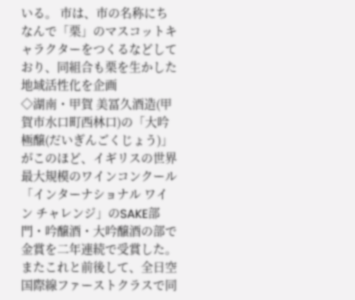いる。 市は、市の名称にちなんで「栗」のマスコットキャラクターをつくるなどしており、同組合も栗を生かした地域活性化を企画
◇湖南・甲賀 美冨久酒造(甲賀市水口町西林口)の「大吟極醸(だいぎんごくじょう)」がこのほど、イギリスの世界最大規模のワインコンクール「インターナショナル ワイン チャレンジ」のSAKE部門・吟醸酒・大吟醸酒の部で金賞を二年連続で受賞した。 またこれと前後して、全日空国際線ファーストクラスで同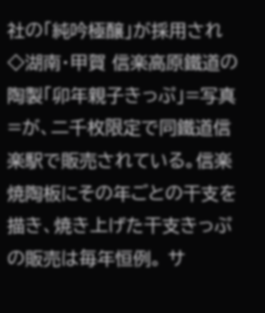社の「純吟極醸」が採用され
◇湖南・甲賀 信楽高原鐵道の陶製「卯年親子きっぷ」=写真=が、二千枚限定で同鐵道信楽駅で販売されている。信楽焼陶板にその年ごとの干支を描き、焼き上げた干支きっぷの販売は毎年恒例。 サ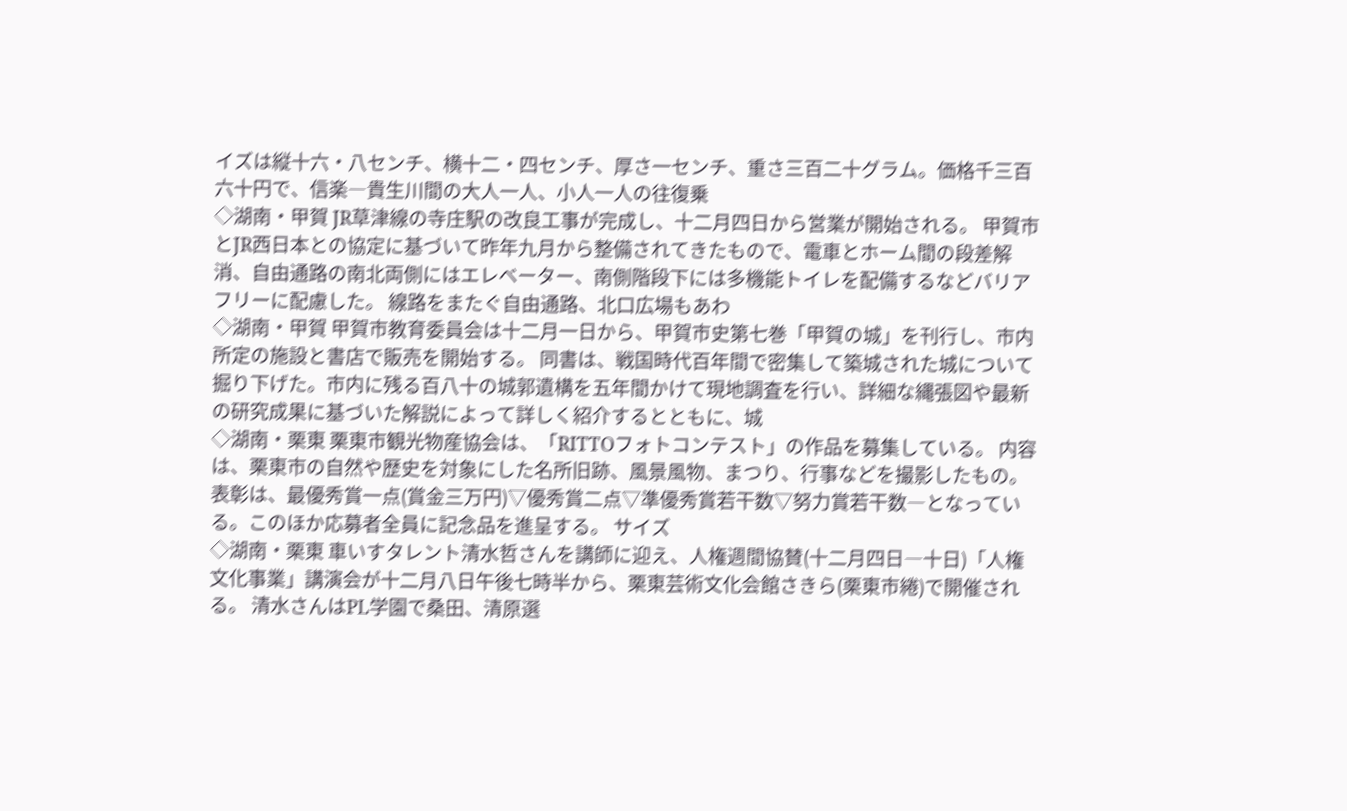イズは縦十六・八センチ、横十二・四センチ、厚さ一センチ、重さ三百二十グラム。価格千三百六十円で、信楽―貴生川間の大人一人、小人一人の往復乗
◇湖南・甲賀 JR草津線の寺庄駅の改良工事が完成し、十二月四日から営業が開始される。 甲賀市とJR西日本との協定に基づいて昨年九月から整備されてきたもので、電車とホーム間の段差解消、自由通路の南北両側にはエレベーター、南側階段下には多機能トイレを配備するなどバリアフリーに配慮した。 線路をまたぐ自由通路、北口広場もあわ
◇湖南・甲賀 甲賀市教育委員会は十二月一日から、甲賀市史第七巻「甲賀の城」を刊行し、市内所定の施設と書店で販売を開始する。 同書は、戦国時代百年間で密集して築城された城について掘り下げた。市内に残る百八十の城郭遺構を五年間かけて現地調査を行い、詳細な縄張図や最新の研究成果に基づいた解説によって詳しく紹介するとともに、城
◇湖南・栗東 栗東市観光物産協会は、「RITTOフォトコンテスト」の作品を募集している。 内容は、栗東市の自然や歴史を対象にした名所旧跡、風景風物、まつり、行事などを撮影したもの。 表彰は、最優秀賞一点(賞金三万円)▽優秀賞二点▽準優秀賞若干数▽努力賞若干数―となっている。このほか応募者全員に記念品を進呈する。 サイズ
◇湖南・栗東 車いすタレント清水哲さんを講師に迎え、人権週間協賛(十二月四日―十日)「人権文化事業」講演会が十二月八日午後七時半から、栗東芸術文化会館さきら(栗東市綣)で開催される。 清水さんはPL学園で桑田、清原選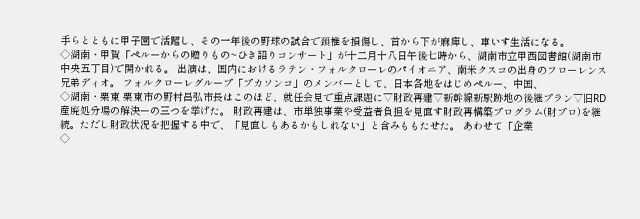手らとともに甲子園で活躍し、その一年後の野球の試合で頚椎を損傷し、首から下が麻痺し、車いす生活になる。
◇湖南・甲賀「ペルーからの贈りもの~ひき語りコンサート」が十二月十八日午後七時から、湖南市立甲西図書館(湖南市中央五丁目)で開かれる。 出演は、国内におけるラテン・フォルクローレのパイオニア、南米クスコの出身のフローレンス兄弟ディオ。 フォルクローレグループ「プカソンコ」のメンバーとして、日本各地をはじめペルー、中国、
◇湖南・栗東 栗東市の野村昌弘市長はこのほど、就任会見で重点課題に▽財政再建▽新幹線新駅跡地の後継プラン▽旧RD産廃処分場の解決ーの三つを挙げた。 財政再建は、市単独事業や受益者負担を見直す財政再構築プログラム(財プロ)を継続。ただし財政状況を把握する中で、「見直しもあるかもしれない」と含みももたせた。 あわせて「企業
◇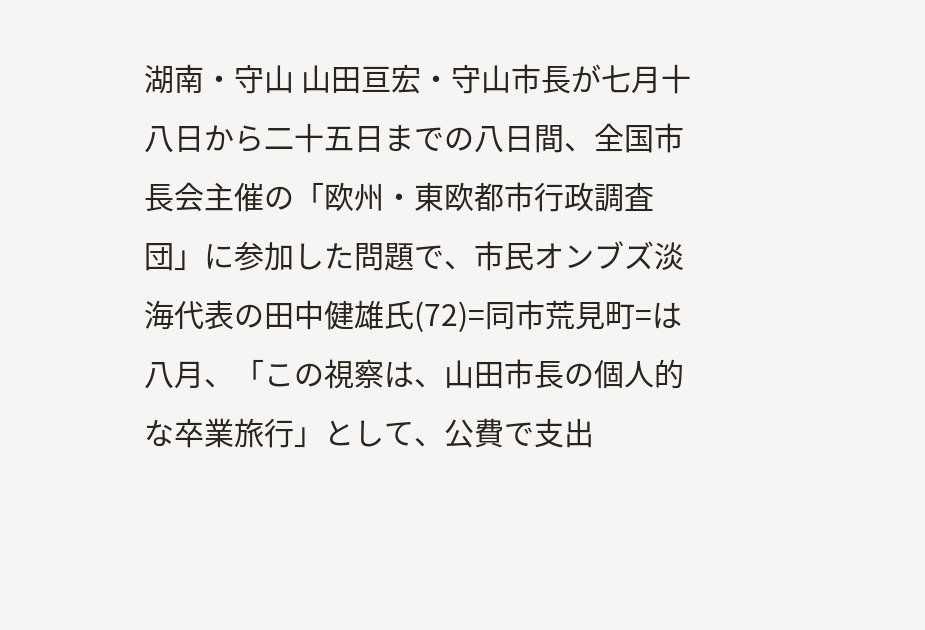湖南・守山 山田亘宏・守山市長が七月十八日から二十五日までの八日間、全国市長会主催の「欧州・東欧都市行政調査団」に参加した問題で、市民オンブズ淡海代表の田中健雄氏(72)=同市荒見町=は八月、「この視察は、山田市長の個人的な卒業旅行」として、公費で支出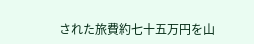された旅費約七十五万円を山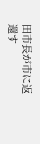田市長が市に返還す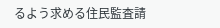るよう求める住民監査請